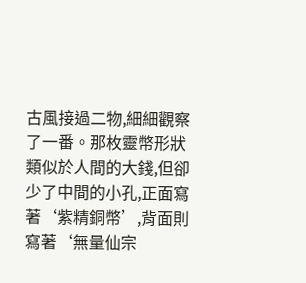古風接過二物,細細觀察了一番。那枚靈幣形狀類似於人間的大錢,但卻少了中間的小孔,正面寫著‘紫精銅幣’,背面則寫著‘無量仙宗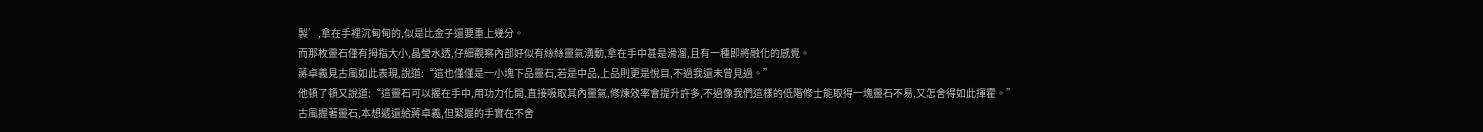製’,拿在手裡沉甸甸的,似是比金子還要重上幾分。
而那枚靈石僅有拇指大小,晶瑩水透,仔細觀察內部好似有絲絲靈氣湧動,拿在手中甚是滑溜,且有一種即將融化的感覺。
蔣卓義見古風如此表現,說道:“這也僅僅是一小塊下品靈石,若是中品,上品則更是悅目,不過我還未曾見過。”
他頓了頓又說道:“這靈石可以握在手中,用功力化開,直接吸取其內靈氣,修煉效率會提升許多,不過像我們這樣的低階修士能取得一塊靈石不易,又怎舍得如此揮霍。”
古風握著靈石,本想遞還給蔣卓義,但緊握的手實在不舍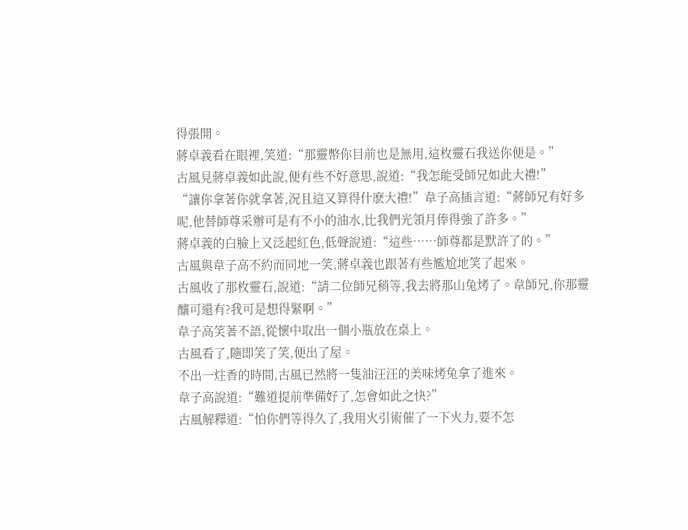得張開。
蔣卓義看在眼裡,笑道:“那靈幣你目前也是無用,這枚靈石我送你便是。”
古風見蔣卓義如此說,便有些不好意思,說道:“我怎能受師兄如此大禮!”
“讓你拿著你就拿著,況且這又算得什麽大禮!”韋子高插言道:“蔣師兄有好多呢,他替師尊采辦可是有不小的油水,比我們光領月俸得強了許多。”
蔣卓義的白臉上又泛起紅色,低聲說道:“這些……師尊都是默許了的。”
古風與韋子高不約而同地一笑,蔣卓義也跟著有些尷尬地笑了起來。
古風收了那枚靈石,說道:“請二位師兄稍等,我去將那山兔烤了。韋師兄,你那靈釀可還有?我可是想得緊啊。”
韋子高笑著不語,從懷中取出一個小瓶放在桌上。
古風看了,隨即笑了笑,便出了屋。
不出一炷香的時間,古風已然將一隻油汪汪的美味烤兔拿了進來。
韋子高說道:“難道提前準備好了,怎會如此之快?”
古風解釋道:“怕你們等得久了,我用火引術催了一下火力,要不怎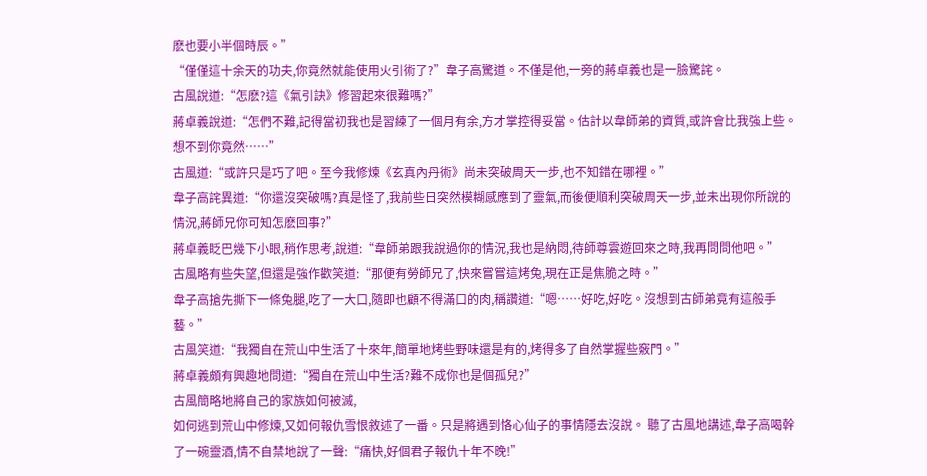麽也要小半個時辰。”
“僅僅這十余天的功夫,你竟然就能使用火引術了?”韋子高驚道。不僅是他,一旁的蔣卓義也是一臉驚詫。
古風說道:“怎麽?這《氣引訣》修習起來很難嗎?”
蔣卓義說道:“怎們不難,記得當初我也是習練了一個月有余,方才掌控得妥當。估計以韋師弟的資質,或許會比我強上些。想不到你竟然……”
古風道:“或許只是巧了吧。至今我修煉《玄真內丹術》尚未突破周天一步,也不知錯在哪裡。”
韋子高詫異道:“你還沒突破嗎?真是怪了,我前些日突然模糊感應到了靈氣,而後便順利突破周天一步,並未出現你所說的情況,蔣師兄你可知怎麽回事?”
蔣卓義眨巴幾下小眼,稍作思考,說道:“韋師弟跟我說過你的情況,我也是納悶,待師尊雲遊回來之時,我再問問他吧。”
古風略有些失望,但還是強作歡笑道:“那便有勞師兄了,快來嘗嘗這烤兔,現在正是焦脆之時。”
韋子高搶先撕下一條兔腿,吃了一大口,隨即也顧不得滿口的肉,稱讚道:“嗯……好吃,好吃。沒想到古師弟竟有這般手藝。”
古風笑道:“我獨自在荒山中生活了十來年,簡單地烤些野味還是有的,烤得多了自然掌握些竅門。”
蔣卓義頗有興趣地問道:“獨自在荒山中生活?難不成你也是個孤兒?”
古風簡略地將自己的家族如何被滅,
如何逃到荒山中修煉,又如何報仇雪恨敘述了一番。只是將遇到恪心仙子的事情隱去沒說。 聽了古風地講述,韋子高喝幹了一碗靈酒,情不自禁地說了一聲:“痛快,好個君子報仇十年不晚!”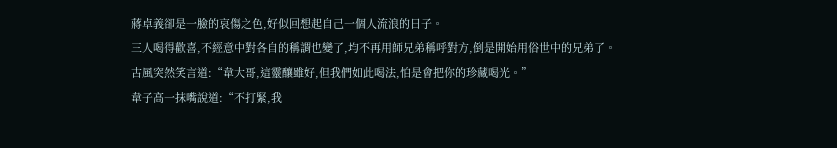蔣卓義卻是一臉的哀傷之色,好似回想起自己一個人流浪的日子。
三人喝得歡喜,不經意中對各自的稱謂也變了,均不再用師兄弟稱呼對方,倒是開始用俗世中的兄弟了。
古風突然笑言道:“韋大哥,這靈釀雖好,但我們如此喝法,怕是會把你的珍藏喝光。”
韋子高一抹嘴說道:“不打緊,我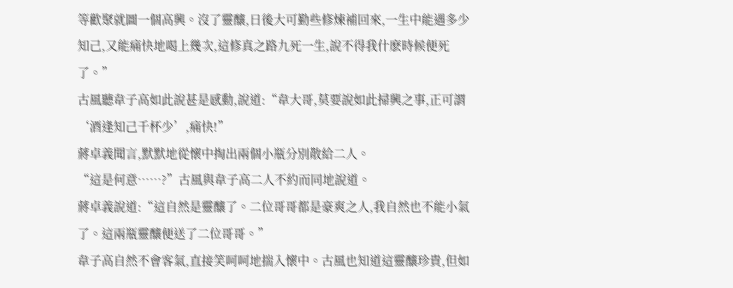等歡聚就圖一個高興。沒了靈釀,日後大可勤些修煉補回來,一生中能遇多少知己,又能痛快地喝上幾次,這修真之路九死一生,說不得我什麽時候便死了。”
古風聽韋子高如此說甚是感動,說道:“韋大哥,莫要說如此掃興之事,正可謂‘酒逢知己千杯少’,痛快!”
蔣卓義聞言,默默地從懷中掏出兩個小瓶分別散給二人。
“這是何意……?”古風與韋子高二人不約而同地說道。
蔣卓義說道:“這自然是靈釀了。二位哥哥都是豪爽之人,我自然也不能小氣了。這兩瓶靈釀便送了二位哥哥。”
韋子高自然不會客氣,直接笑呵呵地揣入懷中。古風也知道這靈釀珍貴,但如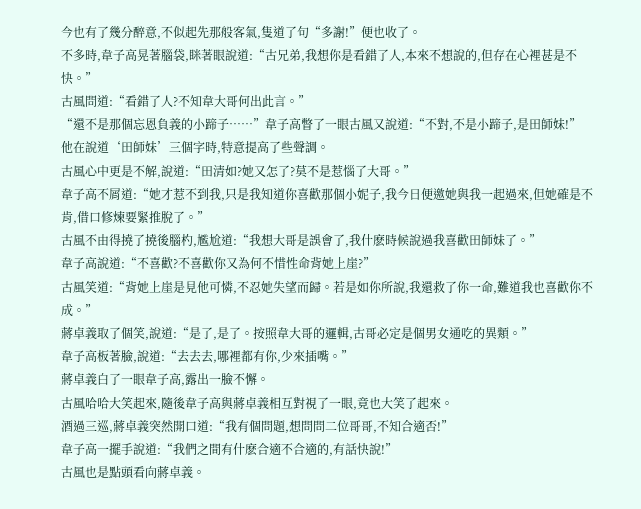今也有了幾分醉意,不似起先那般客氣,隻道了句“多謝!”便也收了。
不多時,韋子高晃著腦袋,眯著眼說道:“古兄弟,我想你是看錯了人,本來不想說的,但存在心裡甚是不快。”
古風問道:“看錯了人?不知韋大哥何出此言。”
“還不是那個忘恩負義的小蹄子……”韋子高瞥了一眼古風又說道:“不對,不是小蹄子,是田師妹!”
他在說道‘田師妹’三個字時,特意提高了些聲調。
古風心中更是不解,說道:“田清如?她又怎了?莫不是惹惱了大哥。”
韋子高不屑道:“她才惹不到我,只是我知道你喜歡那個小妮子,我今日便邀她與我一起過來,但她確是不肯,借口修煉要緊推脫了。”
古風不由得撓了撓後腦杓,尷尬道:“我想大哥是誤會了,我什麽時候說過我喜歡田師妹了。”
韋子高說道:“不喜歡?不喜歡你又為何不惜性命背她上崖?”
古風笑道:“背她上崖是見他可憐,不忍她失望而歸。若是如你所說,我還救了你一命,難道我也喜歡你不成。”
蔣卓義取了個笑,說道:“是了,是了。按照韋大哥的邏輯,古哥必定是個男女通吃的異類。”
韋子高板著臉,說道:“去去去,哪裡都有你,少來插嘴。”
蔣卓義白了一眼韋子高,露出一臉不懈。
古風哈哈大笑起來,隨後韋子高與蔣卓義相互對視了一眼,竟也大笑了起來。
酒過三巡,蔣卓義突然開口道:“我有個問題,想問問二位哥哥,不知合適否!”
韋子高一擺手說道:“我們之間有什麽合適不合適的,有話快說!”
古風也是點頭看向蔣卓義。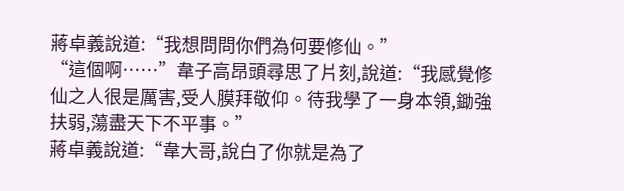蔣卓義說道:“我想問問你們為何要修仙。”
“這個啊……”韋子高昂頭尋思了片刻,說道:“我感覺修仙之人很是厲害,受人膜拜敬仰。待我學了一身本領,鋤強扶弱,蕩盡天下不平事。”
蔣卓義說道:“韋大哥,說白了你就是為了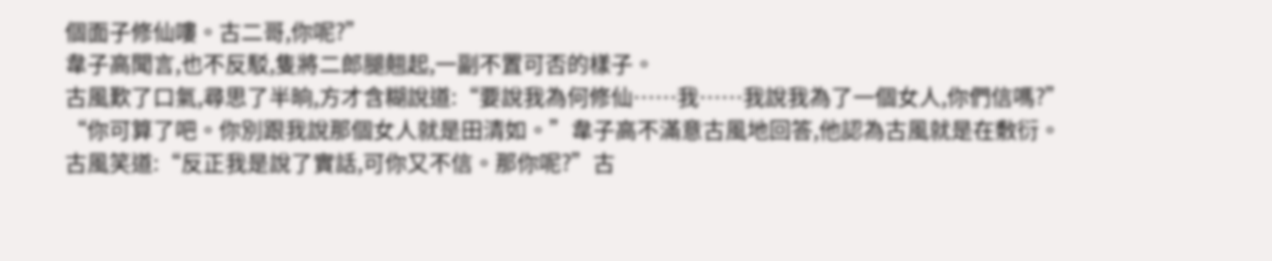個面子修仙嘍。古二哥,你呢?”
韋子高聞言,也不反駁,隻將二郎腿翹起,一副不置可否的樣子。
古風歎了口氣,尋思了半晌,方才含糊說道:“要說我為何修仙……我……我說我為了一個女人,你們信嗎?”
“你可算了吧。你別跟我說那個女人就是田清如。”韋子高不滿意古風地回答,他認為古風就是在敷衍。
古風笑道:“反正我是說了實話,可你又不信。那你呢?”古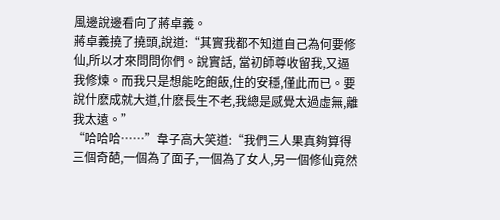風邊說邊看向了蔣卓義。
蔣卓義撓了撓頭,說道:“其實我都不知道自己為何要修仙,所以才來問問你們。說實話, 當初師尊收留我,又逼我修煉。而我只是想能吃飽飯,住的安穩,僅此而已。要說什麽成就大道,什麽長生不老,我總是感覺太過虛無,離我太遠。”
“哈哈哈……”韋子高大笑道:“我們三人果真夠算得三個奇葩,一個為了面子,一個為了女人,另一個修仙竟然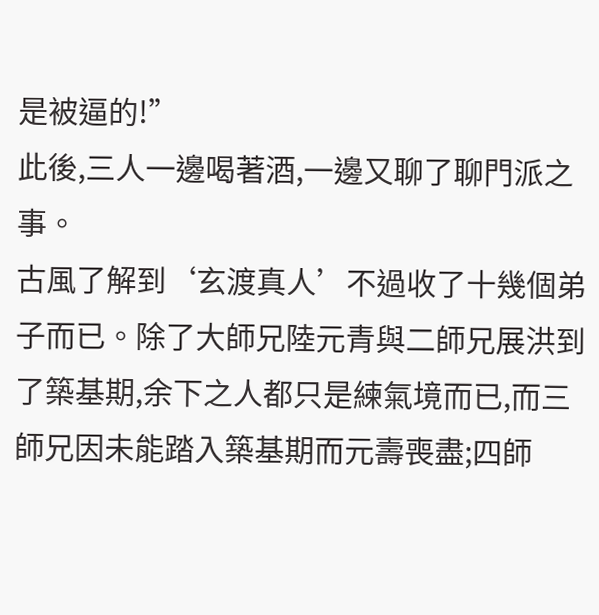是被逼的!”
此後,三人一邊喝著酒,一邊又聊了聊門派之事。
古風了解到‘玄渡真人’不過收了十幾個弟子而已。除了大師兄陸元青與二師兄展洪到了築基期,余下之人都只是練氣境而已,而三師兄因未能踏入築基期而元壽喪盡;四師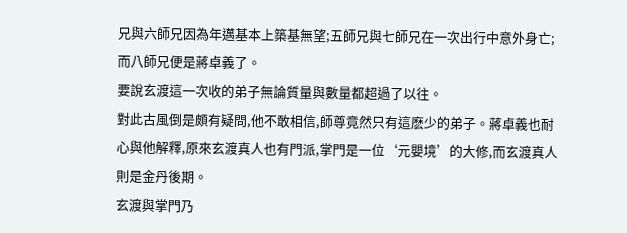兄與六師兄因為年邁基本上築基無望;五師兄與七師兄在一次出行中意外身亡;而八師兄便是蔣卓義了。
要說玄渡這一次收的弟子無論質量與數量都超過了以往。
對此古風倒是頗有疑問,他不敢相信,師尊竟然只有這麽少的弟子。蔣卓義也耐心與他解釋,原來玄渡真人也有門派,掌門是一位‘元嬰境’的大修,而玄渡真人則是金丹後期。
玄渡與掌門乃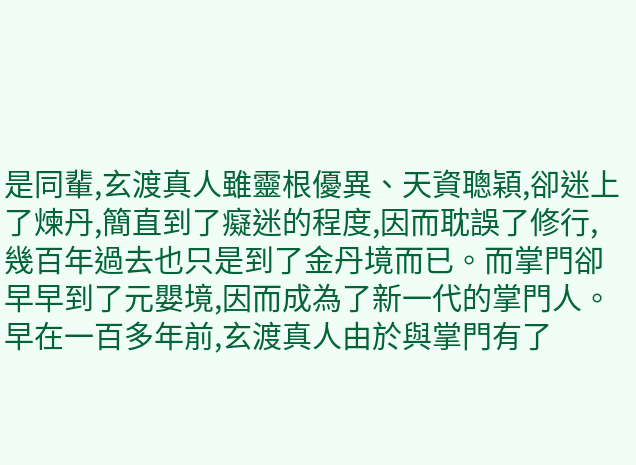是同輩,玄渡真人雖靈根優異、天資聰穎,卻迷上了煉丹,簡直到了癡迷的程度,因而耽誤了修行,幾百年過去也只是到了金丹境而已。而掌門卻早早到了元嬰境,因而成為了新一代的掌門人。
早在一百多年前,玄渡真人由於與掌門有了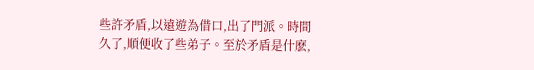些許矛盾,以遠遊為借口,出了門派。時間久了,順便收了些弟子。至於矛盾是什麽,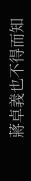蔣卓義也不得而知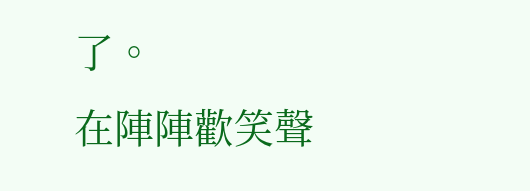了。
在陣陣歡笑聲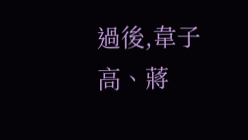過後,韋子高、蔣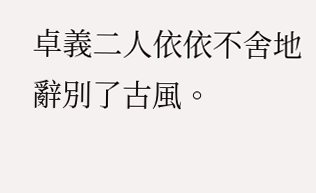卓義二人依依不舍地辭別了古風。